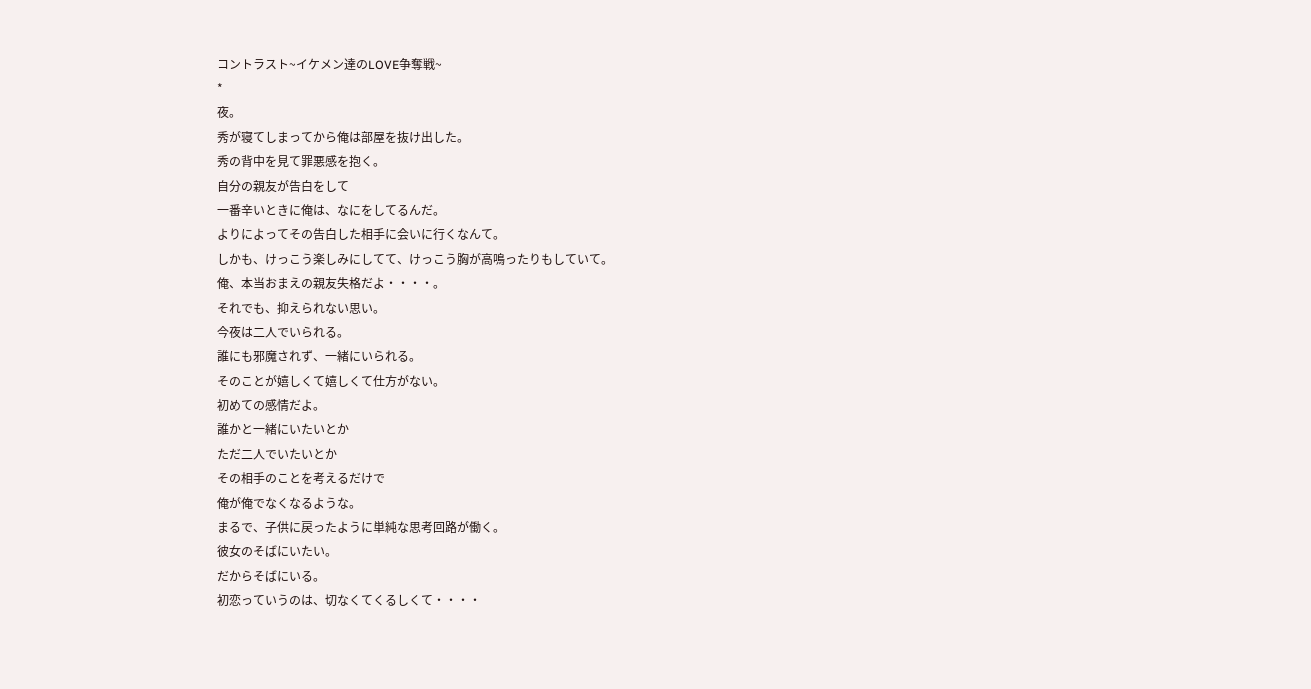コントラスト~イケメン達のLOVE争奪戦~
*
夜。
秀が寝てしまってから俺は部屋を抜け出した。
秀の背中を見て罪悪感を抱く。
自分の親友が告白をして
一番辛いときに俺は、なにをしてるんだ。
よりによってその告白した相手に会いに行くなんて。
しかも、けっこう楽しみにしてて、けっこう胸が高鳴ったりもしていて。
俺、本当おまえの親友失格だよ・・・・。
それでも、抑えられない思い。
今夜は二人でいられる。
誰にも邪魔されず、一緒にいられる。
そのことが嬉しくて嬉しくて仕方がない。
初めての感情だよ。
誰かと一緒にいたいとか
ただ二人でいたいとか
その相手のことを考えるだけで
俺が俺でなくなるような。
まるで、子供に戻ったように単純な思考回路が働く。
彼女のそばにいたい。
だからそばにいる。
初恋っていうのは、切なくてくるしくて・・・・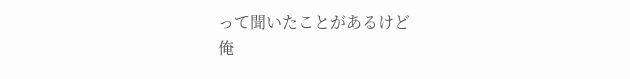って聞いたことがあるけど
俺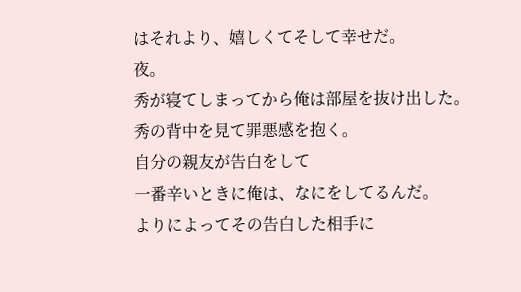はそれより、嬉しくてそして幸せだ。
夜。
秀が寝てしまってから俺は部屋を抜け出した。
秀の背中を見て罪悪感を抱く。
自分の親友が告白をして
一番辛いときに俺は、なにをしてるんだ。
よりによってその告白した相手に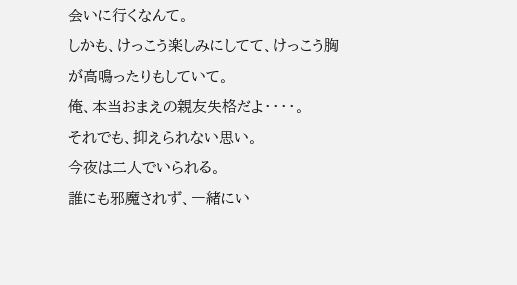会いに行くなんて。
しかも、けっこう楽しみにしてて、けっこう胸が高鳴ったりもしていて。
俺、本当おまえの親友失格だよ・・・・。
それでも、抑えられない思い。
今夜は二人でいられる。
誰にも邪魔されず、一緒にい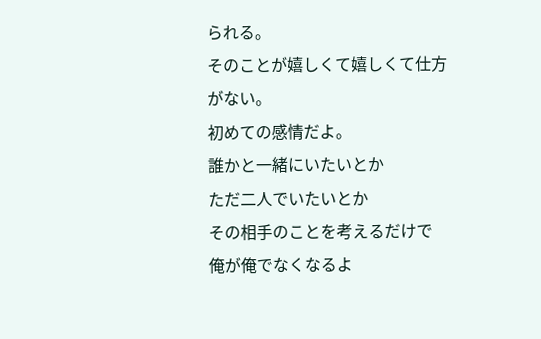られる。
そのことが嬉しくて嬉しくて仕方がない。
初めての感情だよ。
誰かと一緒にいたいとか
ただ二人でいたいとか
その相手のことを考えるだけで
俺が俺でなくなるよ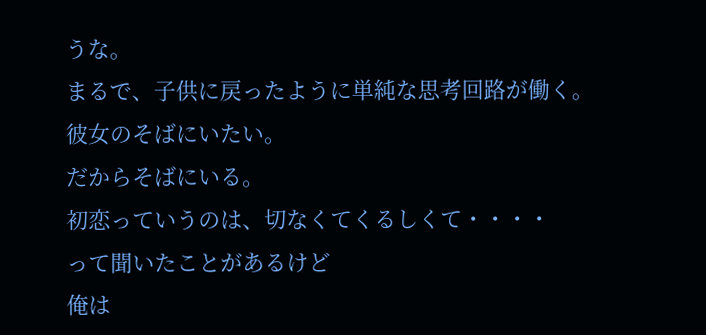うな。
まるで、子供に戻ったように単純な思考回路が働く。
彼女のそばにいたい。
だからそばにいる。
初恋っていうのは、切なくてくるしくて・・・・
って聞いたことがあるけど
俺は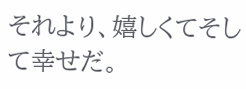それより、嬉しくてそして幸せだ。